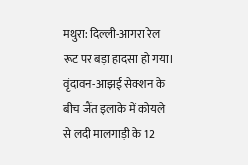मथुरा: दिल्ली-आगरा रेल रूट पर बड़ा हादसा हो गया। वृंदावन-आझई सेक्शन के बीच जैंत इलाके में कोयले से लदी मालगाड़ी के 12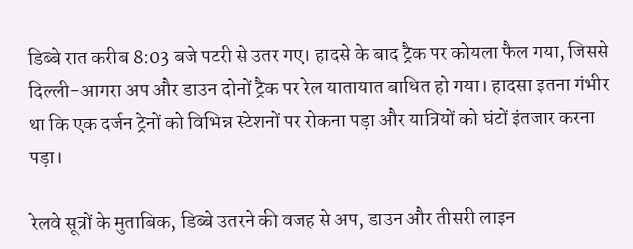डिब्बे रात करीब 8:03 बजे पटरी से उतर गए। हादसे के बाद ट्रैक पर कोयला फैल गया, जिससे दिल्ली-आगरा अप और डाउन दोनों ट्रैक पर रेल यातायात बाधित हो गया। हादसा इतना गंभीर था कि एक दर्जन ट्रेनों को विभिन्न स्टेशनों पर रोकना पड़ा और यात्रियों को घंटों इंतजार करना पड़ा।

रेलवे सूत्रों के मुताबिक, डिब्बे उतरने की वजह से अप, डाउन और तीसरी लाइन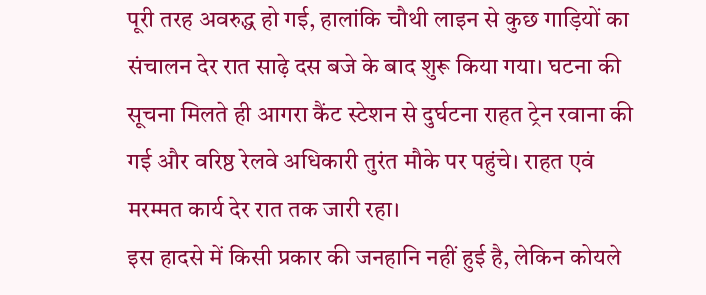पूरी तरह अवरुद्ध हो गई, हालांकि चौथी लाइन से कुछ गाड़ियों का संचालन देर रात साढ़े दस बजे के बाद शुरू किया गया। घटना की सूचना मिलते ही आगरा कैंट स्टेशन से दुर्घटना राहत ट्रेन रवाना की गई और वरिष्ठ रेलवे अधिकारी तुरंत मौके पर पहुंचे। राहत एवं मरम्मत कार्य देर रात तक जारी रहा।
इस हादसे में किसी प्रकार की जनहानि नहीं हुई है, लेकिन कोयले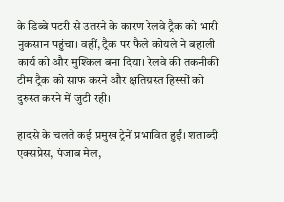के डिब्बे पटरी से उतरने के कारण रेलवे ट्रैक को भारी नुकसान पहुंचा। वहीं, ट्रैक पर फैले कोयले ने बहाली कार्य को और मुश्किल बना दिया। रेलवे की तकनीकी टीम ट्रैक को साफ करने और क्षतिग्रस्त हिस्सों को दुरुस्त करने में जुटी रही।

हादसे के चलते कई प्रमुख ट्रेनें प्रभावित हुईं। शताब्दी एक्सप्रेस, पंजाब मेल,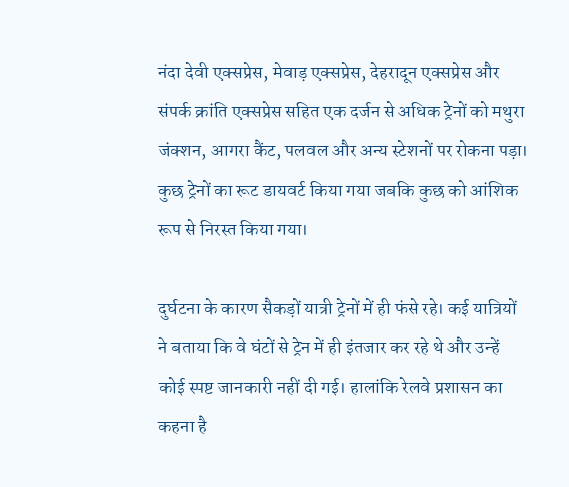नंदा देवी एक्सप्रेस, मेवाड़ एक्सप्रेस, देहरादून एक्सप्रेस और संपर्क क्रांति एक्सप्रेस सहित एक दर्जन से अधिक ट्रेनों को मथुरा जंक्शन, आगरा कैंट, पलवल और अन्य स्टेशनों पर रोकना पड़ा। कुछ ट्रेनों का रूट डायवर्ट किया गया जबकि कुछ को आंशिक रूप से निरस्त किया गया।

दुर्घटना के कारण सैकड़ों यात्री ट्रेनों में ही फंसे रहे। कई यात्रियों ने बताया कि वे घंटों से ट्रेन में ही इंतजार कर रहे थे और उन्हें कोई स्पष्ट जानकारी नहीं दी गई। हालांकि रेलवे प्रशासन का कहना है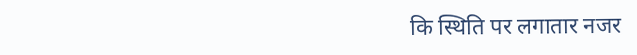कि स्थिति पर लगातार नजर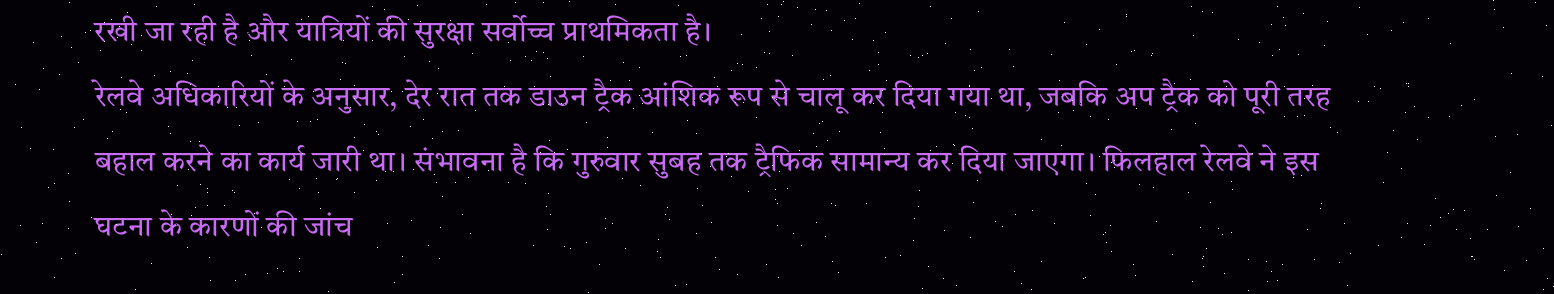रखी जा रही है और यात्रियों की सुरक्षा सर्वोच्च प्राथमिकता है।
रेलवे अधिकारियों के अनुसार, देर रात तक डाउन ट्रैक आंशिक रूप से चालू कर दिया गया था, जबकि अप ट्रैक को पूरी तरह बहाल करने का कार्य जारी था। संभावना है कि गुरुवार सुबह तक ट्रैफिक सामान्य कर दिया जाएगा। फिलहाल रेलवे ने इस घटना के कारणों की जांच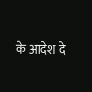के आदेश दे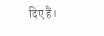दिए हैं।